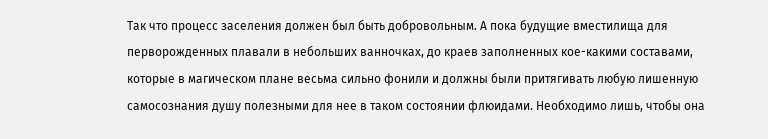Так что процесс заселения должен был быть добровольным. А пока будущие вместилища для перворожденных плавали в небольших ванночках, до краев заполненных кое-какими составами, которые в магическом плане весьма сильно фонили и должны были притягивать любую лишенную самосознания душу полезными для нее в таком состоянии флюидами. Необходимо лишь, чтобы она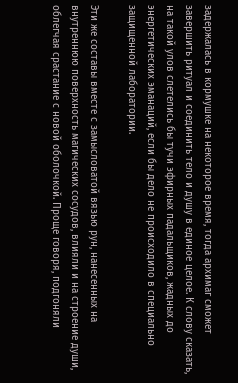задержалась в кормушке на некоторое время, тогда архимаг сможет завершить ритуал и соединить тело и душу в единое целое. К слову сказать, на такой улов слетелись бы тучи эфирных падальщиков, жадных до энергетических эманаций, если бы дело не происходило в специально защищенной лаборатории.

Эти же составы вместе с замысловатой вязью рун, нанесенных на внутреннюю поверхность магических сосудов, влияли и на строение души, облегчая срастание с новой оболочкой. Проще говоря, подгоняли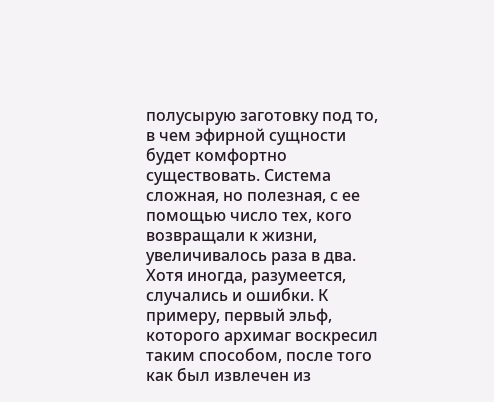полусырую заготовку под то, в чем эфирной сущности будет комфортно существовать. Система сложная, но полезная, с ее помощью число тех, кого возвращали к жизни, увеличивалось раза в два. Хотя иногда, разумеется, случались и ошибки. К примеру, первый эльф, которого архимаг воскресил таким способом, после того как был извлечен из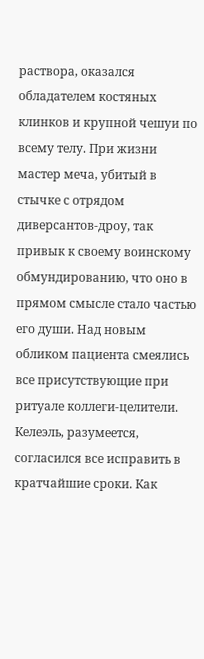раствора, оказался обладателем костяных клинков и крупной чешуи по всему телу. При жизни мастер меча, убитый в стычке с отрядом диверсантов-дроу, так привык к своему воинскому обмундированию, что оно в прямом смысле стало частью его души. Над новым обликом пациента смеялись все присутствующие при ритуале коллеги-целители. Келеэль, разумеется, согласился все исправить в кратчайшие сроки. Как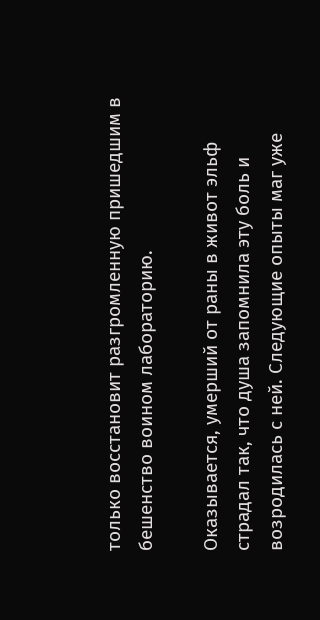только восстановит разгромленную пришедшим в бешенство воином лабораторию.

Оказывается, умерший от раны в живот эльф страдал так, что душа запомнила эту боль и возродилась с ней. Следующие опыты маг уже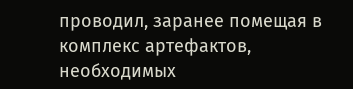проводил, заранее помещая в комплекс артефактов, необходимых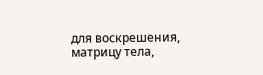для воскрешения, матрицу тела,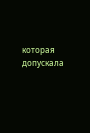которая допускала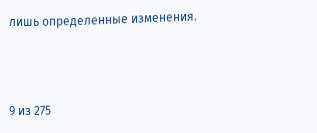лишь определенные изменения.



9 из 275